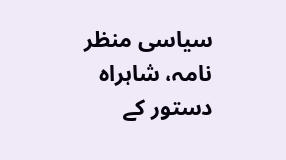سیاسی منظر نامہ، شاہراہ دستور کے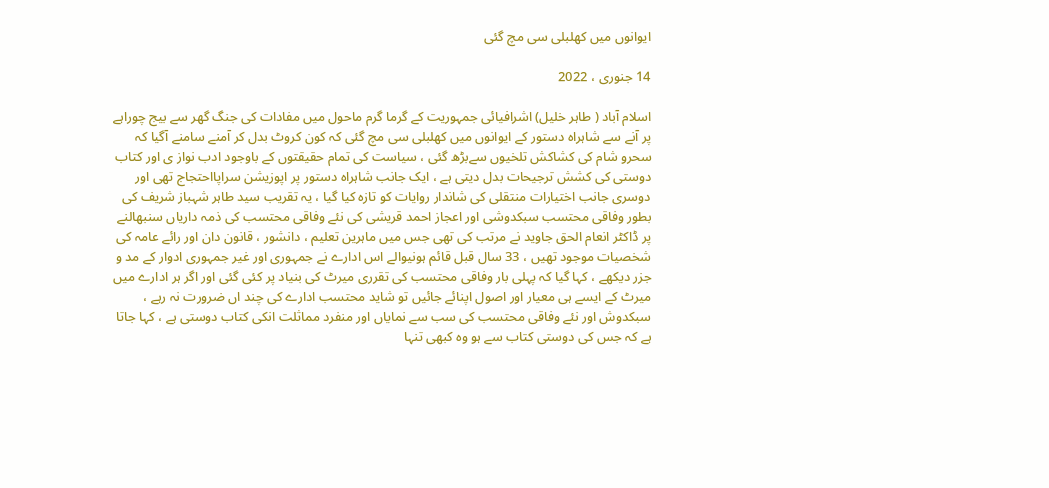ایوانوں میں کھلبلی سی مچ گئی

14 جنوری ، 2022

اسلام آباد ( طاہر خلیل) اشرافیائی جمہوریت کے گرما گرم ماحول میں مفادات کی جنگ گھر سے بیج چوراہے پر آنے سے شاہراہ دستور کے ایوانوں میں کھلبلی سی مچ گئی کہ کون کروٹ بدل کر آمنے سامنے آگیا کہ سحرو شام کی کشاکش تلخیوں سےبڑھ گئی ، سیاست کی تمام حقیقتوں کے باوجود ادب نواز ی اور کتاب دوستی کی کشش ترجیحات بدل دیتی ہے ، ایک جانب شاہراہ دستور پر اپوزیشن سراپااحتجاج تھی اور دوسری جانب اختیارات منتقلی کی شاندار روایات کو تازہ کیا گیا ، یہ تقریب سید طاہر شہباز شریف کی بطور وفاقی محتسب سبکدوشی اور اعجاز احمد قریشی کی نئے وفاقی محتسب کی ذمہ داریاں سنبھالنے پر ڈاکٹر انعام الحق جاوید نے مرتب کی تھی جس میں ماہرین تعلیم ، دانشور ، قانون دان اور رائے عامہ کی شخصیات موجود تھیں ، 33 سال قبل قائم ہونیوالے اس ادارے نے جمہوری اور غیر جمہوری ادوار کے مد و جزر دیکھے ، کہا گیا کہ پہلی بار وفاقی محتسب کی تقرری میرٹ کی بنیاد پر کئی گئی اور اگر ہر ادارے میں میرٹ کے ایسے ہی معیار اور اصول اپنائے جائیں تو شاید محتسب ادارے کی چند اں ضرورت نہ رہے ، سبکدوش اور نئے وفاقی محتسب کی سب سے نمایاں اور منفرد مماثلت انکی کتاب دوستی ہے ، کہا جاتا ہے کہ جس کی دوستی کتاب سے ہو وہ کبھی تنہا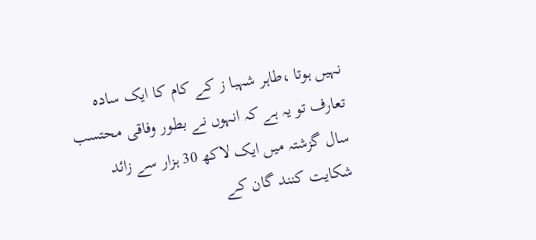نہیں ہوتا ،طاہر شہبا ز کے کام کا ایک سادہ تعارف تو یہ ہے کہ انہوں نے بطور وفاقی محتسب سال گزشتہ میں ایک لاکھ 30 ہزار سے زائد شکایت کنند گان کے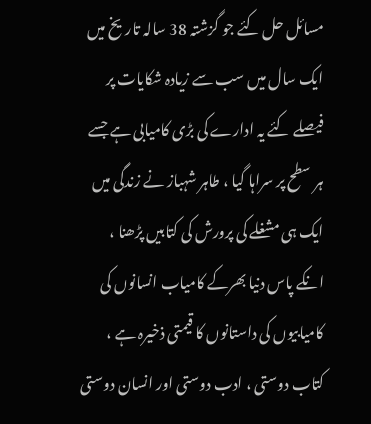مسائل حل کئے جو گزشتہ 38 سالہ تاریخ میں ایک سال میں سب سے زیادہ شکایات پر فیصلے کئے یہ ادارے کی بڑی کامیابی ہے جسے ہر سطح پر سراہا گیا ، طاہر شہباز نے زندگی میں ایک ہی مشغلے کی پرورش کی کتابیں پڑھنا ، انکے پاس دنیا بھرکے کامیاب انسانوں کی کامیابیوں کی داستانوں کا قیمتی ذخیرہ ہے ، کتاب دوستی ، ادب دوستی اور انسان دوستی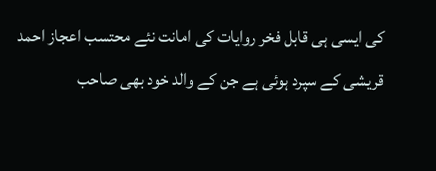کی ایسی ہی قابل فخر روایات کی امانت نئے محتسب اعجاز احمد قریشی کے سپرد ہوئی ہے جن کے والد خود بھی صاحب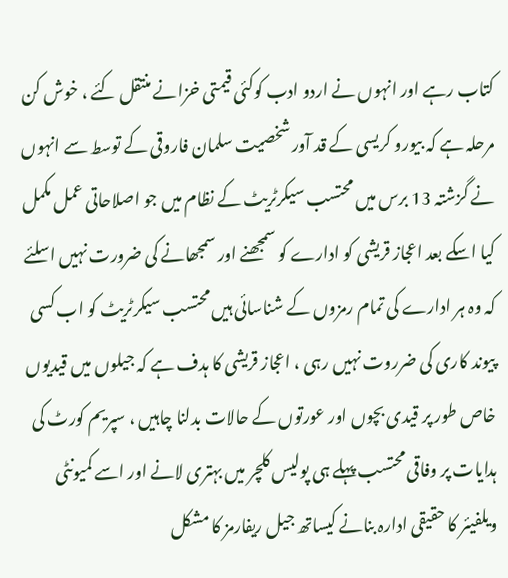کتاب رہے اور انہوں نے اردو ادب کوکئی قیمتی خزانے منتقل کئے ، خوش کن مرحلہ ہے کہ بیورو کریسی کے قد آور شخصیت سلمان فاروقی کے توسط سے انہوں نے گزشتہ 13 برس میں محتسب سیکرٹریٹ کے نظام میں جو اصلاحاتی عمل مکمل کیا اسکے بعد اعجاز قریشی کو ادارے کو سمجھنے اور سمجھانے کی ضرورت نہیں اسلئے کہ وہ ہر ادارے کی تمام رمزوں کے شناسائی ہیں محتسب سیکرٹریٹ کو اب کسی پیوند کاری کی ضرروت نہیں رہی ، اعجاز قریشی کا ہدف ہے کہ جیلوں میں قیدیوں خاص طور پر قیدی بچوں اور عورتوں کے حالات بدلنا چاہیں ، سپریم کورٹ کی ہدایات پر وفاقی محتسب پہلے ہی پولیس کلچر میں بہتری لانے اور اسے کمیونٹی ویلفیئر کا حقیقی ادارہ بنانے کیساتھ جیل ریفارمز کا مشکل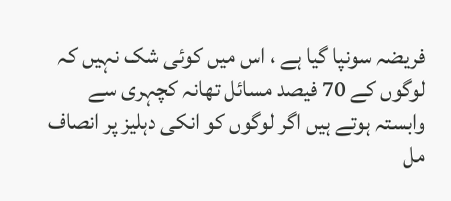فریضہ سونپا گیا ہے ، اس میں کوئی شک نہیں کہ لوگوں کے 70 فیصد مسائل تھانہ کچہری سے وابستہ ہوتے ہیں اگر لوگوں کو انکی دہلیز پر انصاف مل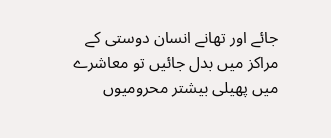جائے اور تھانے انسان دوستی کے مراکز میں بدل جائیں تو معاشرے میں پھیلی بیشتر محرومیوں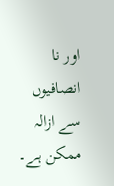اور نا انصافیوں سے ازالہ ممکن ہے۔